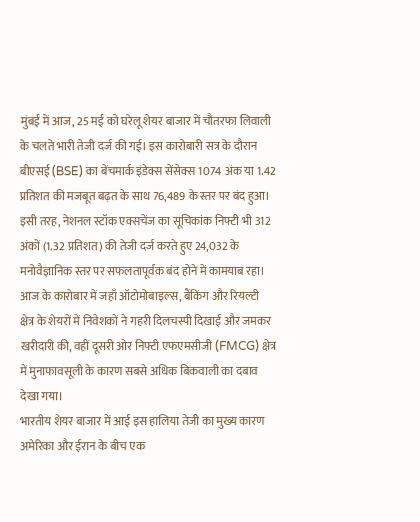मुंबई में आज, 25 मई को घरेलू शेयर बाजार में चौतरफा लिवाली के चलते भारी तेजी दर्ज की गई। इस कारोबारी सत्र के दौरान बीएसई (BSE) का बेंचमार्क इंडेक्स सेंसेक्स 1074 अंक या 1.42 प्रतिशत की मजबूत बढ़त के साथ 76,489 के स्तर पर बंद हुआ। इसी तरह, नेशनल स्टॉक एक्सचेंज का सूचिकांक निफ्टी भी 312 अंकों (1.32 प्रतिशत) की तेजी दर्ज करते हुए 24,032 के मनोवैज्ञानिक स्तर पर सफलतापूर्वक बंद होने में कामयाब रहा। आज के कारोबार में जहाँ ऑटोमोबाइल्स, बैंकिंग और रियल्टी क्षेत्र के शेयरों में निवेशकों ने गहरी दिलचस्पी दिखाई और जमकर खरीदारी की, वहीं दूसरी ओर निफ्टी एफएमसीजी (FMCG) क्षेत्र में मुनाफावसूली के कारण सबसे अधिक बिकवाली का दबाव देखा गया।
भारतीय शेयर बाजार में आई इस हालिया तेजी का मुख्य कारण अमेरिका और ईरान के बीच एक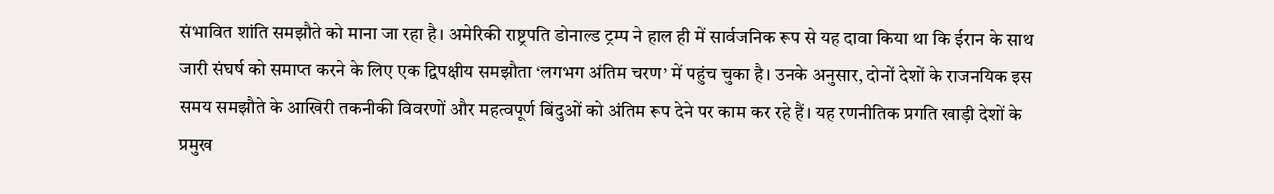संभावित शांति समझौते को माना जा रहा है। अमेरिकी राष्ट्रपति डोनाल्ड ट्रम्प ने हाल ही में सार्वजनिक रूप से यह दावा किया था कि ईरान के साथ जारी संघर्ष को समाप्त करने के लिए एक द्विपक्षीय समझौता ‘लगभग अंतिम चरण’ में पहुंच चुका है। उनके अनुसार, दोनों देशों के राजनयिक इस समय समझौते के आखिरी तकनीकी विवरणों और महत्वपूर्ण बिंदुओं को अंतिम रूप देने पर काम कर रहे हैं। यह रणनीतिक प्रगति खाड़ी देशों के प्रमुख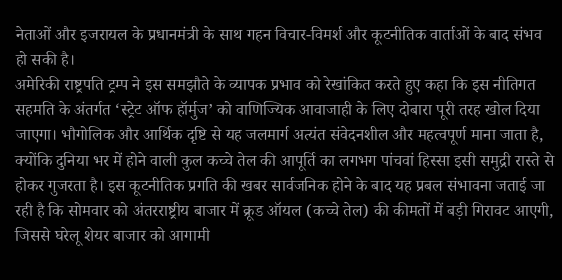नेताओं और इजरायल के प्रधानमंत्री के साथ गहन विचार-विमर्श और कूटनीतिक वार्ताओं के बाद संभव हो सकी है।
अमेरिकी राष्ट्रपति ट्रम्प ने इस समझौते के व्यापक प्रभाव को रेखांकित करते हुए कहा कि इस नीतिगत सहमति के अंतर्गत ‘स्ट्रेट ऑफ हॉर्मुज’ को वाणिज्यिक आवाजाही के लिए दोबारा पूरी तरह खोल दिया जाएगा। भौगोलिक और आर्थिक दृष्टि से यह जलमार्ग अत्यंत संवेदनशील और महत्वपूर्ण माना जाता है, क्योंकि दुनिया भर में होने वाली कुल कच्चे तेल की आपूर्ति का लगभग पांचवां हिस्सा इसी समुद्री रास्ते से होकर गुजरता है। इस कूटनीतिक प्रगति की खबर सार्वजनिक होने के बाद यह प्रबल संभावना जताई जा रही है कि सोमवार को अंतरराष्ट्रीय बाजार में क्रूड ऑयल (कच्चे तेल) की कीमतों में बड़ी गिरावट आएगी, जिससे घरेलू शेयर बाजार को आगामी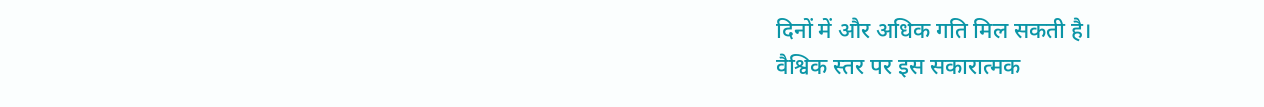दिनों में और अधिक गति मिल सकती है।
वैश्विक स्तर पर इस सकारात्मक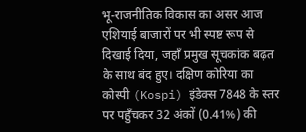भू-राजनीतिक विकास का असर आज एशियाई बाजारों पर भी स्पष्ट रूप से दिखाई दिया, जहाँ प्रमुख सूचकांक बढ़त के साथ बंद हुए। दक्षिण कोरिया का कोस्पी (Kospi) इंडेक्स 7848 के स्तर पर पहुँचकर 32 अंकों (0.41%) की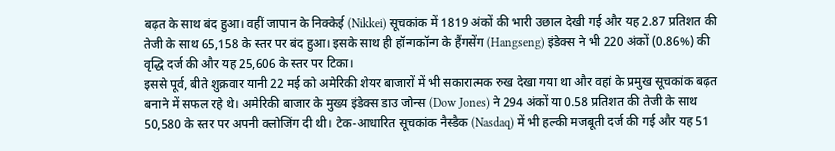बढ़त के साथ बंद हुआ। वहीं जापान के निक्केई (Nikkei) सूचकांक में 1819 अंकों की भारी उछाल देखी गई और यह 2.87 प्रतिशत की तेजी के साथ 65,158 के स्तर पर बंद हुआ। इसके साथ ही हॉन्गकॉन्ग के हैंगसेंग (Hangseng) इंडेक्स ने भी 220 अंकों (0.86%) की वृद्धि दर्ज की और यह 25,606 के स्तर पर टिका।
इससे पूर्व, बीते शुक्रवार यानी 22 मई को अमेरिकी शेयर बाजारों में भी सकारात्मक रुख देखा गया था और वहां के प्रमुख सूचकांक बढ़त बनाने में सफल रहे थे। अमेरिकी बाजार के मुख्य इंडेक्स डाउ जोन्स (Dow Jones) ने 294 अंकों या 0.58 प्रतिशत की तेजी के साथ 50,580 के स्तर पर अपनी क्लोजिंग दी थी। टेक-आधारित सूचकांक नैस्डैक (Nasdaq) में भी हल्की मजबूती दर्ज की गई और यह 51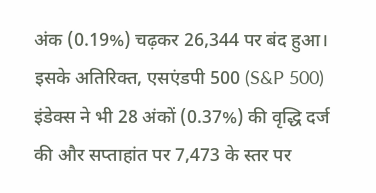अंक (0.19%) चढ़कर 26,344 पर बंद हुआ। इसके अतिरिक्त, एसएंडपी 500 (S&P 500) इंडेक्स ने भी 28 अंकों (0.37%) की वृद्धि दर्ज की और सप्ताहांत पर 7,473 के स्तर पर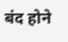बंद होने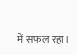में सफल रहा।